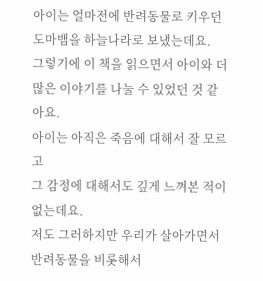아이는 얼마전에 반려동물로 키우던 도마뱀을 하늘나라로 보냈는데요.
그렇기에 이 책을 읽으면서 아이와 더 많은 이야기를 나눌 수 있었던 것 같아요.
아이는 아직은 죽음에 대해서 잘 모르고
그 감정에 대해서도 깊게 느껴본 적이 없는데요.
저도 그러하지만 우리가 살아가면서 반려동물을 비롯해서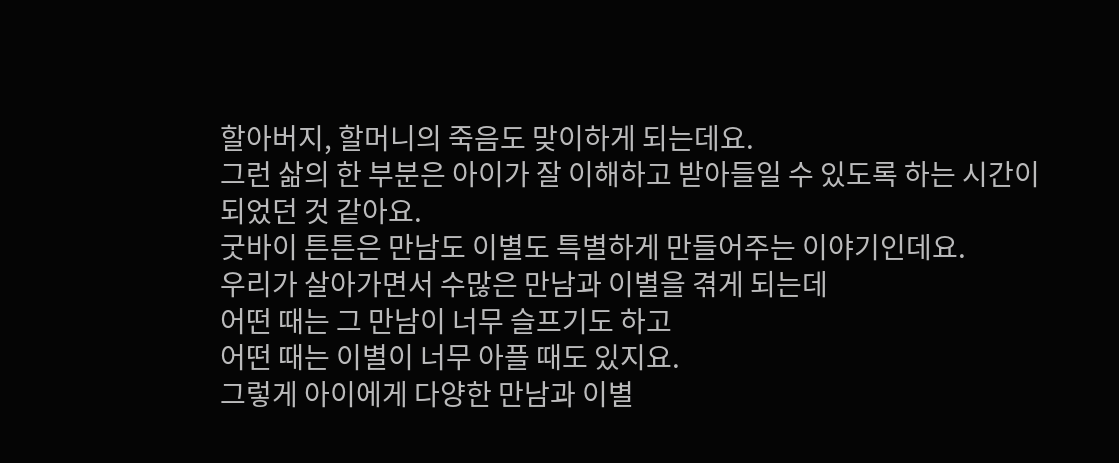할아버지, 할머니의 죽음도 맞이하게 되는데요.
그런 삶의 한 부분은 아이가 잘 이해하고 받아들일 수 있도록 하는 시간이 되었던 것 같아요.
굿바이 튼튼은 만남도 이별도 특별하게 만들어주는 이야기인데요.
우리가 살아가면서 수많은 만남과 이별을 겪게 되는데
어떤 때는 그 만남이 너무 슬프기도 하고
어떤 때는 이별이 너무 아플 때도 있지요.
그렇게 아이에게 다양한 만남과 이별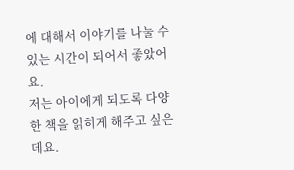에 대해서 이야기를 나눌 수 있는 시간이 되어서 좋았어요.
저는 아이에게 되도록 다양한 책을 읽히게 해주고 싶은데요.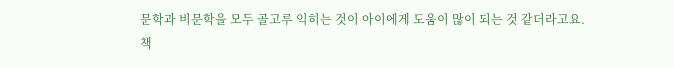문학과 비문학을 모두 골고루 익히는 것이 아이에게 도움이 많이 되는 것 같더라고요.
책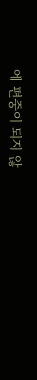에 편중이 되지 않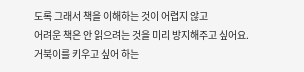도록 그래서 책을 이해하는 것이 어렵지 않고
어려운 책은 안 읽으려는 것을 미리 방지해주고 싶어요.
거북이를 키우고 싶어 하는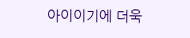아이이기에 더욱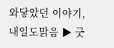와닿았던 이야기,
내일도맑음 ▶ 굿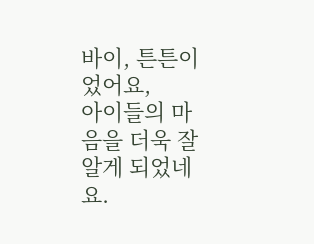바이, 튼튼이었어요,
아이들의 마음을 더욱 잘 알게 되었네요.